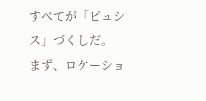すべてが「ピュシス」づくしだ。
まず、ロケーショ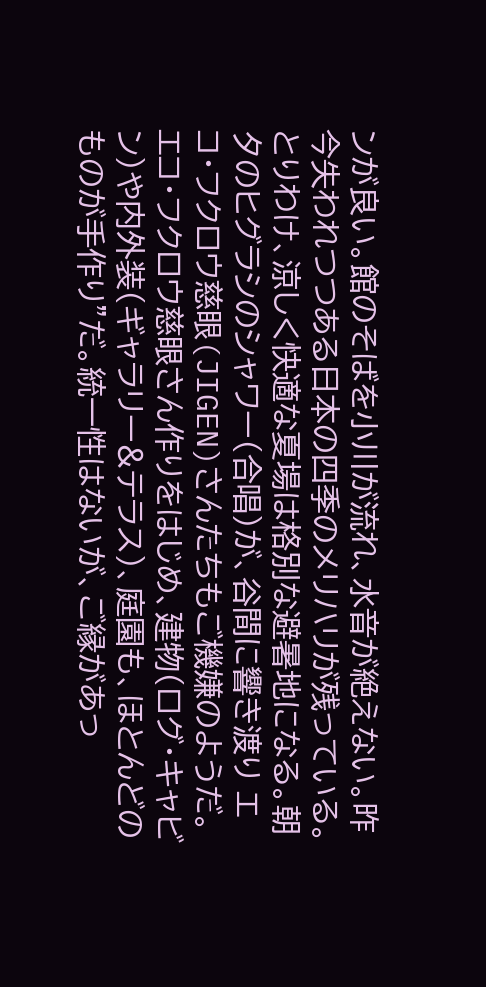ンが良い。館のそばを小川が流れ、水音が絶えない。昨今失われつつある日本の四季のメリハリが残っている。とりわけ、涼しく快適な夏場は格別な避暑地になる。朝夕のヒグラシのシャワー(合唱)が、谷間に響き渡り エコ・フクロウ慈眼(JIGEN)さんたちもご機嫌のようだ。
エコ・フクロウ慈眼さん作りをはじめ、建物(ログ・キャビン)や内外装(ギャラリー&テラス)、庭園も、ほとんどのものが手作り”だ。統一性はないが、ご縁があっ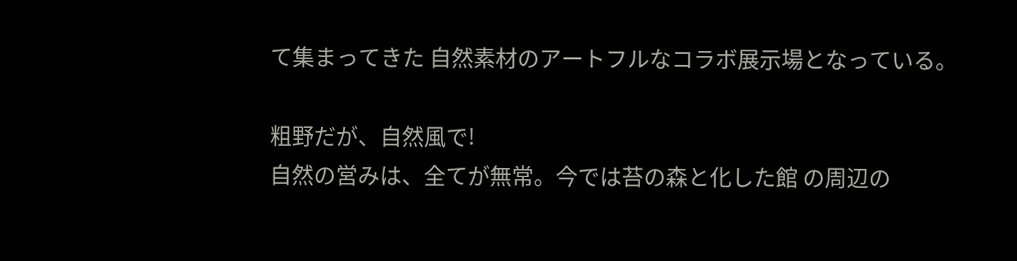て集まってきた 自然素材のアートフルなコラボ展示場となっている。

粗野だが、自然風で!
自然の営みは、全てが無常。今では苔の森と化した館 の周辺の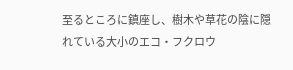至るところに鎮座し、樹木や草花の陰に隠れている大小のエコ・フクロウ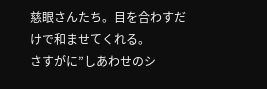慈眼さんたち。目を合わすだけで和ませてくれる。
さすがに”しあわせのシ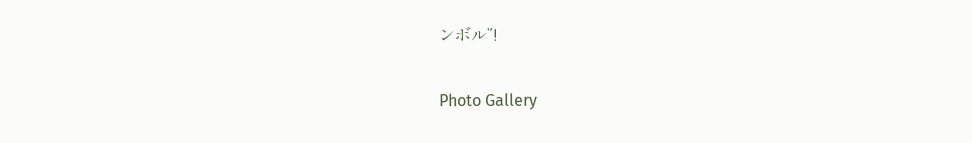ンボル”!

Photo Gallery